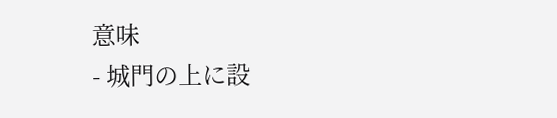意味
- 城門の上に設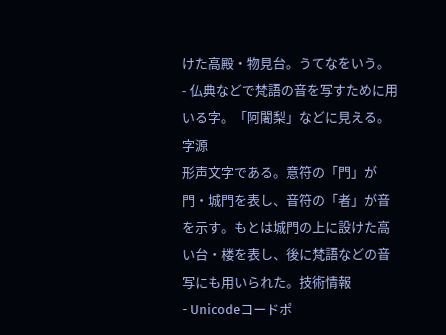けた高殿・物見台。うてなをいう。
- 仏典などで梵語の音を写すために用いる字。「阿闍梨」などに見える。
字源
形声文字である。意符の「門」が門・城門を表し、音符の「者」が音を示す。もとは城門の上に設けた高い台・楼を表し、後に梵語などの音写にも用いられた。技術情報
- Unicodeコードポ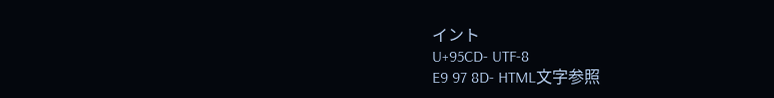イント
U+95CD- UTF-8
E9 97 8D- HTML文字参照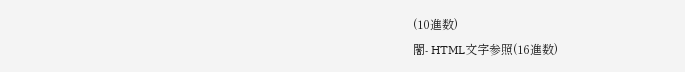(10進数)
闍- HTML文字参照(16進数)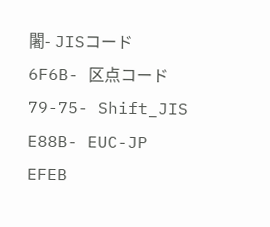闍- JISコード
6F6B- 区点コード
79-75- Shift_JIS
E88B- EUC-JP
EFEB